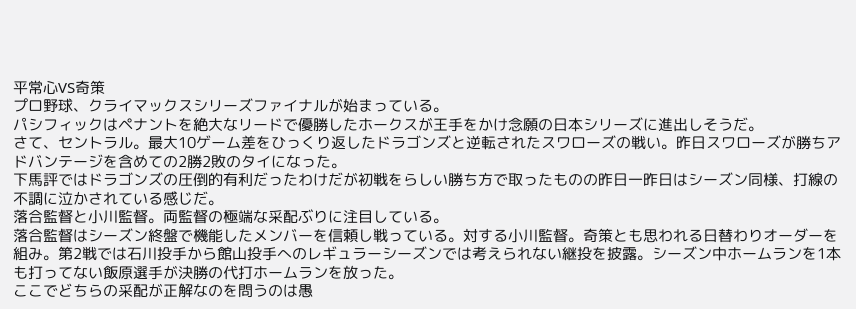平常心VS奇策
プロ野球、クライマックスシリーズファイナルが始まっている。
パシフィックはペナントを絶大なリードで優勝したホークスが王手をかけ念願の日本シリーズに進出しそうだ。
さて、セントラル。最大10ゲーム差をひっくり返したドラゴンズと逆転されたスワローズの戦い。昨日スワローズが勝ちアドバンテージを含めての2勝2敗のタイになった。
下馬評ではドラゴンズの圧倒的有利だったわけだが初戦をらしい勝ち方で取ったものの昨日一昨日はシーズン同様、打線の不調に泣かされている感じだ。
落合監督と小川監督。両監督の極端な采配ぶりに注目している。
落合監督はシーズン終盤で機能したメンバーを信頼し戦っている。対する小川監督。奇策とも思われる日替わりオーダーを組み。第2戦では石川投手から館山投手へのレギュラーシーズンでは考えられない継投を披露。シーズン中ホームランを1本も打ってない飯原選手が決勝の代打ホームランを放った。
ここでどちらの采配が正解なのを問うのは愚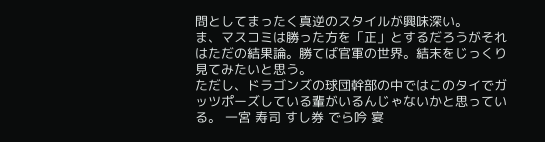問としてまったく真逆のスタイルが興味深い。
ま、マスコミは勝った方を「正」とするだろうがそれはただの結果論。勝てば官軍の世界。結末をじっくり見てみたいと思う。
ただし、ドラゴンズの球団幹部の中ではこのタイでガッツポーズしている輩がいるんじゃないかと思っている。 一宮 寿司 すし券 でら吟 宴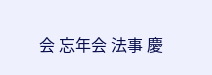会 忘年会 法事 慶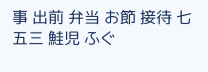事 出前 弁当 お節 接待 七五三 鮭児 ふぐ